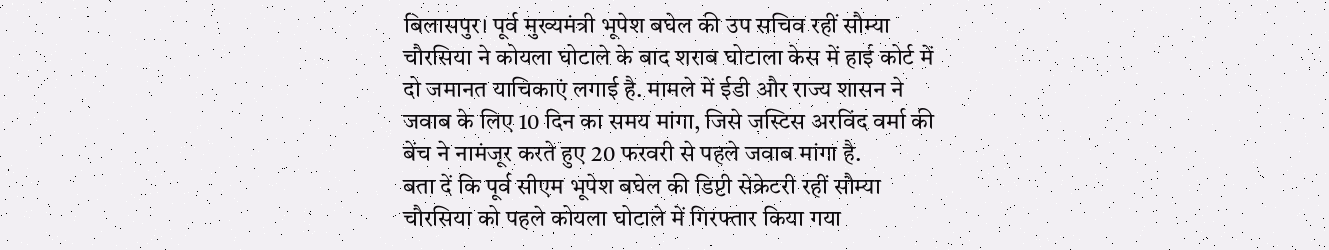बिलासपुर। पूर्व मुख्यमंत्री भूपेश बघेल की उप सचिव रहीं सौम्या चौरसिया ने कोयला घोटाले के बाद शराब घोटाला केस में हाई कोर्ट में दो जमानत याचिकाएं लगाई है. मामले में ईडी और राज्य शासन ने जवाब के लिए 10 दिन का समय मांगा, जिसे जस्टिस अरविंद वर्मा की बेंच ने नामंजूर करते हुए 20 फरवरी से पहले जवाब मांगा है.
बता दें कि पूर्व सीएम भूपेश बघेल की डिप्टी सेक्रेटरी रहीं सौम्या चौरसिया को पहले कोयला घोटाले में गिरफ्तार किया गया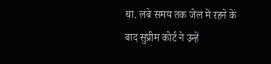था. लंबे समय तक जेल में रहने के बाद सुप्रीम कोर्ट ने उन्हें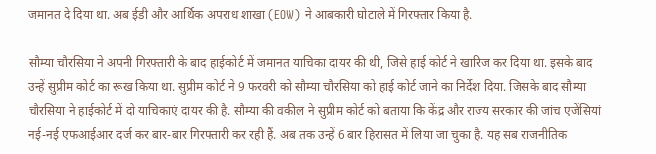जमानत दे दिया था. अब ईडी और आर्थिक अपराध शाखा (EOW) ने आबकारी घोटाले में गिरफ्तार किया है.

सौम्या चौरसिया ने अपनी गिरफ्तारी के बाद हाईकोर्ट में जमानत याचिका दायर की थी, जिसे हाई कोर्ट ने खारिज कर दिया था. इसके बाद उन्हें सुप्रीम कोर्ट का रूख किया था. सुप्रीम कोर्ट ने 9 फरवरी को सौम्या चौरसिया को हाई कोर्ट जाने का निर्देश दिया. जिसके बाद सौम्या चौरसिया ने हाईकोर्ट में दो याचिकाएं दायर की है. सौम्या की वकील ने सुप्रीम कोर्ट को बताया कि केंद्र और राज्य सरकार की जांच एजेंसियां नई-नई एफआईआर दर्ज कर बार-बार गिरफ्तारी कर रही हैं. अब तक उन्हें 6 बार हिरासत में लिया जा चुका है. यह सब राजनीतिक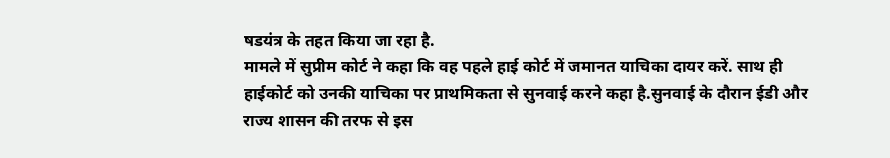षडयंत्र के तहत किया जा रहा है.
मामले में सुप्रीम कोर्ट ने कहा कि वह पहले हाई कोर्ट में जमानत याचिका दायर करें. साथ ही हाईकोर्ट को उनकी याचिका पर प्राथमिकता से सुनवाई करने कहा है.सुनवाई के दौरान ईडी और राज्य शासन की तरफ से इस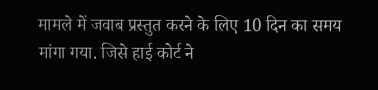मामले में जवाब प्रस्तुत करने के लिए 10 दिन का समय मांगा गया. जिसे हाई कोर्ट ने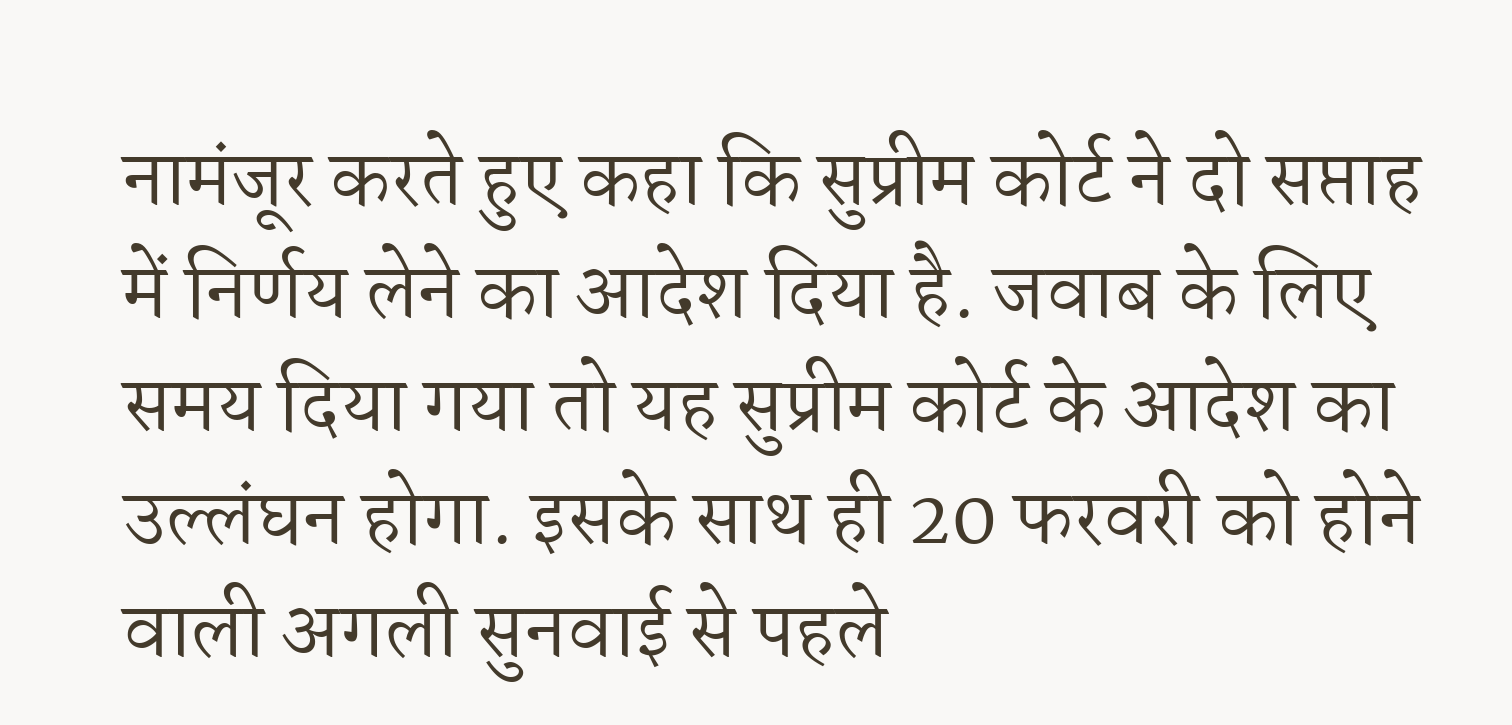नामंजूर करते हुए कहा कि सुप्रीम कोर्ट ने दो सप्ताह में निर्णय लेने का आदेश दिया है. जवाब के लिए समय दिया गया तो यह सुप्रीम कोर्ट के आदेश का उल्लंघन होगा. इसके साथ ही 20 फरवरी को होने वाली अगली सुनवाई से पहले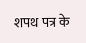शपथ पत्र के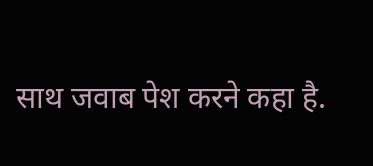साथ जवाब पेश करने कहा है.